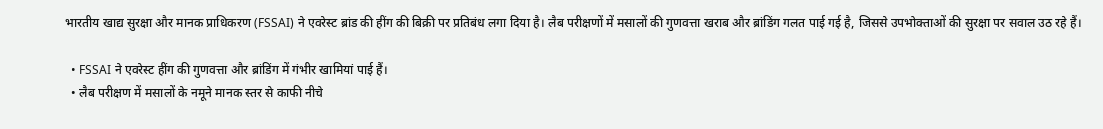भारतीय खाद्य सुरक्षा और मानक प्राधिकरण (FSSAI) ने एवरेस्ट ब्रांड की हींग की बिक्री पर प्रतिबंध लगा दिया है। लैब परीक्षणों में मसालों की गुणवत्ता खराब और ब्रांडिंग गलत पाई गई है, जिससे उपभोक्ताओं की सुरक्षा पर सवाल उठ रहे हैं।

  • FSSAI ने एवरेस्ट हींग की गुणवत्ता और ब्रांडिंग में गंभीर खामियां पाई हैं।
  • लैब परीक्षण में मसालों के नमूने मानक स्तर से काफी नीचे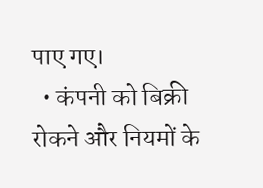पाए गए।
  • कंपनी को बिक्री रोकने और नियमों के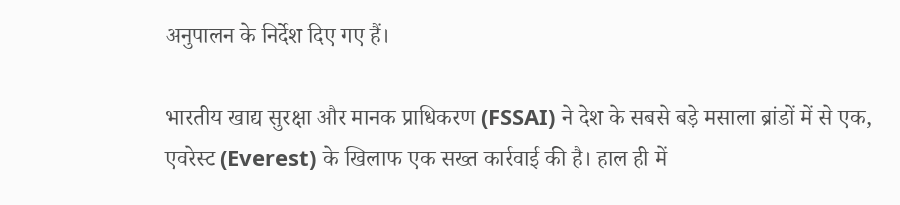अनुपालन के निर्देश दिए गए हैं।

भारतीय खाद्य सुरक्षा और मानक प्राधिकरण (FSSAI) ने देश के सबसे बड़े मसाला ब्रांडों में से एक, एवरेस्ट (Everest) के खिलाफ एक सख्त कार्रवाई की है। हाल ही में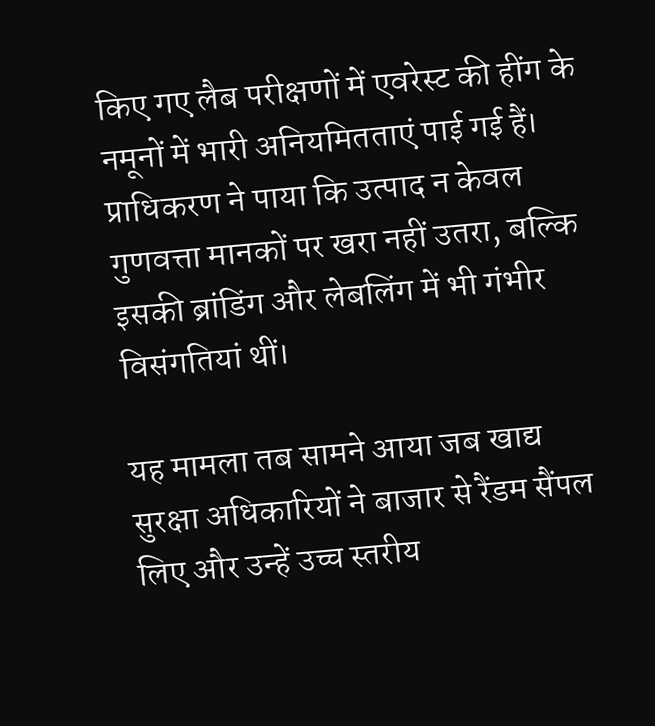किए गए लैब परीक्षणों में एवरेस्ट की हींग के नमूनों में भारी अनियमितताएं पाई गई हैं। प्राधिकरण ने पाया कि उत्पाद न केवल गुणवत्ता मानकों पर खरा नहीं उतरा, बल्कि इसकी ब्रांडिंग और लेबलिंग में भी गंभीर विसंगतियां थीं।

यह मामला तब सामने आया जब खाद्य सुरक्षा अधिकारियों ने बाजार से रैंडम सैंपल लिए और उन्हें उच्च स्तरीय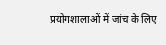प्रयोगशालाओं में जांच के लिए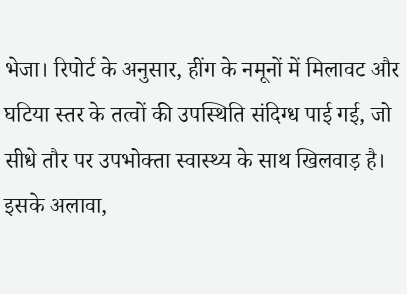भेजा। रिपोर्ट के अनुसार, हींग के नमूनों में मिलावट और घटिया स्तर के तत्वों की उपस्थिति संदिग्ध पाई गई, जो सीधे तौर पर उपभोक्ता स्वास्थ्य के साथ खिलवाड़ है। इसके अलावा,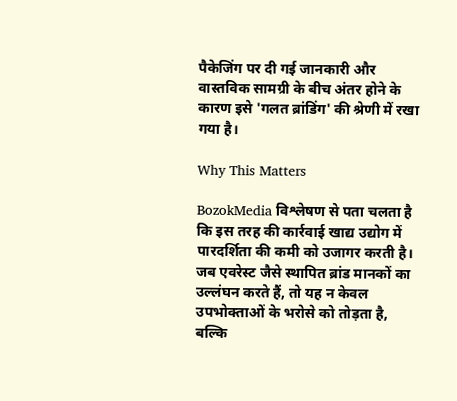पैकेजिंग पर दी गई जानकारी और वास्तविक सामग्री के बीच अंतर होने के कारण इसे 'गलत ब्रांडिंग' की श्रेणी में रखा गया है।

Why This Matters

BozokMedia विश्लेषण से पता चलता है कि इस तरह की कार्रवाई खाद्य उद्योग में पारदर्शिता की कमी को उजागर करती है। जब एवरेस्ट जैसे स्थापित ब्रांड मानकों का उल्लंघन करते हैं, तो यह न केवल उपभोक्ताओं के भरोसे को तोड़ता है, बल्कि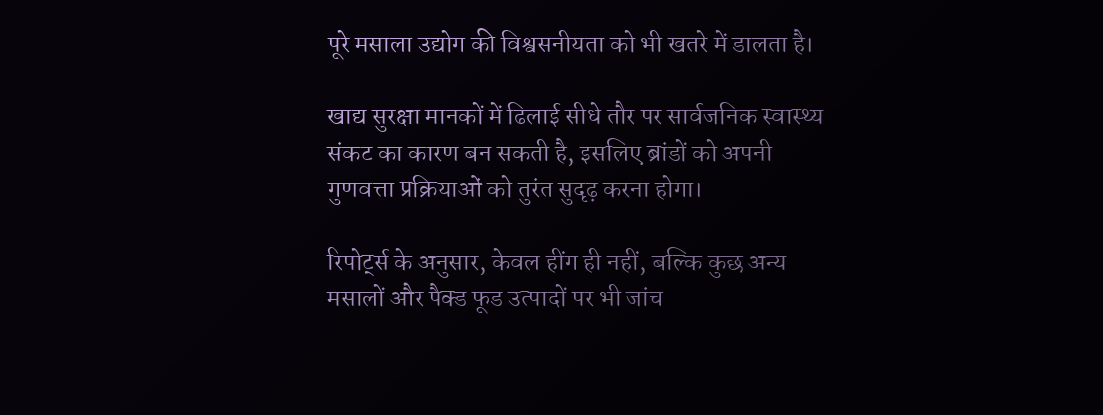पूरे मसाला उद्योग की विश्वसनीयता को भी खतरे में डालता है।

खाद्य सुरक्षा मानकों में ढिलाई सीधे तौर पर सार्वजनिक स्वास्थ्य संकट का कारण बन सकती है, इसलिए ब्रांडों को अपनी गुणवत्ता प्रक्रियाओं को तुरंत सुदृढ़ करना होगा।

रिपोर्ट्स के अनुसार, केवल हींग ही नहीं, बल्कि कुछ अन्य मसालों और पैक्ड फूड उत्पादों पर भी जांच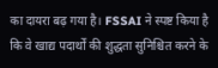का दायरा बढ़ गया है। FSSAI ने स्पष्ट किया है कि वे खाद्य पदार्थों की शुद्धता सुनिश्चित करने के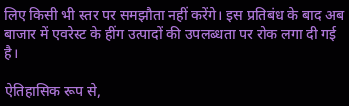लिए किसी भी स्तर पर समझौता नहीं करेंगे। इस प्रतिबंध के बाद अब बाजार में एवरेस्ट के हींग उत्पादों की उपलब्धता पर रोक लगा दी गई है।

ऐतिहासिक रूप से,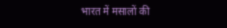भारत में मसालों की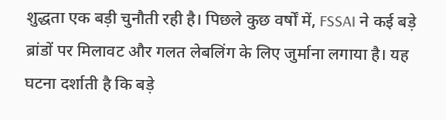शुद्धता एक बड़ी चुनौती रही है। पिछले कुछ वर्षों में, FSSAI ने कई बड़े ब्रांडों पर मिलावट और गलत लेबलिंग के लिए जुर्माना लगाया है। यह घटना दर्शाती है कि बड़े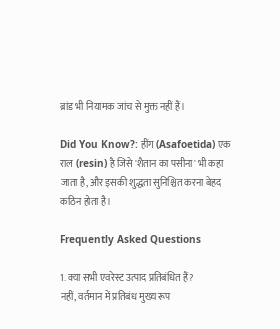ब्रांड भी नियामक जांच से मुक्त नहीं हैं।

Did You Know?: हींग (Asafoetida) एक राल (resin) है जिसे 'शैतान का पसीना' भी कहा जाता है, और इसकी शुद्धता सुनिश्चित करना बेहद कठिन होता है।

Frequently Asked Questions

1. क्या सभी एवरेस्ट उत्पाद प्रतिबंधित हैं?
नहीं, वर्तमान में प्रतिबंध मुख्य रूप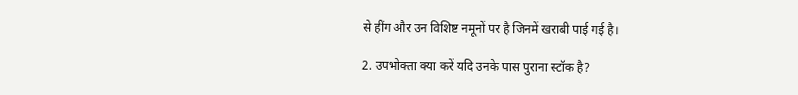से हींग और उन विशिष्ट नमूनों पर है जिनमें खराबी पाई गई है।

2. उपभोक्ता क्या करें यदि उनके पास पुराना स्टॉक है?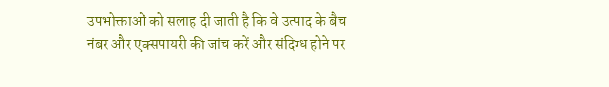उपभोक्ताओं को सलाह दी जाती है कि वे उत्पाद के बैच नंबर और एक्सपायरी की जांच करें और संदिग्ध होने पर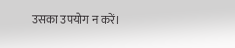उसका उपयोग न करें।